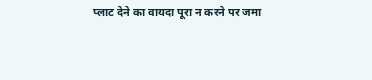प्लाट देने का वायदा पूरा न करने पर जमा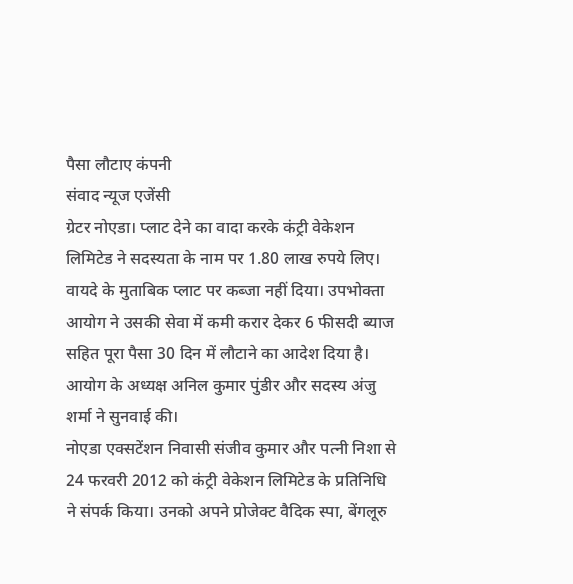पैसा लौटाए कंपनी
संवाद न्यूज एजेंसी
ग्रेटर नोएडा। प्लाट देने का वादा करके कंट्री वेकेशन लिमिटेड ने सदस्यता के नाम पर 1.80 लाख रुपये लिए। वायदे के मुताबिक प्लाट पर कब्जा नहीं दिया। उपभोक्ता आयोग ने उसकी सेवा में कमी करार देकर 6 फीसदी ब्याज सहित पूरा पैसा 30 दिन में लौटाने का आदेश दिया है। आयोग के अध्यक्ष अनिल कुमार पुंडीर और सदस्य अंजु शर्मा ने सुनवाई की।
नोएडा एक्सटेंशन निवासी संजीव कुमार और पत्नी निशा से 24 फरवरी 2012 को कंट्री वेकेशन लिमिटेड के प्रतिनिधि ने संपर्क किया। उनको अपने प्रोजेक्ट वैदिक स्पा, बेंगलूरु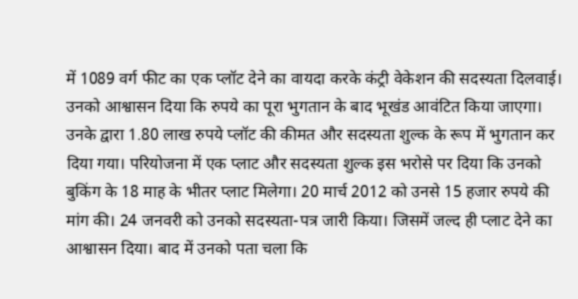में 1089 वर्ग फीट का एक प्लॉट देने का वायदा करके कंट्री वेकेशन की सदस्यता दिलवाई। उनको आश्वासन दिया कि रुपये का पूरा भुगतान के बाद भूखंड आवंटित किया जाएगा। उनके द्वारा 1.80 लाख रुपये प्लॉट की कीमत और सदस्यता शुल्क के रूप में भुगतान कर दिया गया। परियोजना में एक प्लाट और सदस्यता शुल्क इस भरोसे पर दिया कि उनको बुकिंग के 18 माह के भीतर प्लाट मिलेगा। 20 मार्च 2012 को उनसे 15 हजार रुपये की मांग की। 24 जनवरी को उनको सदस्यता-पत्र जारी किया। जिसमें जल्द ही प्लाट देने का आश्वासन दिया। बाद में उनको पता चला कि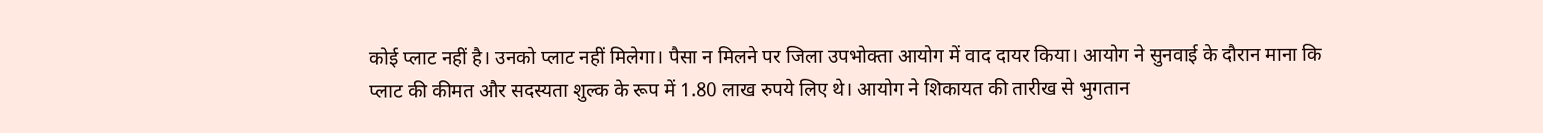कोई प्लाट नहीं है। उनको प्लाट नहीं मिलेगा। पैसा न मिलने पर जिला उपभोक्ता आयोग में वाद दायर किया। आयोग ने सुनवाई के दौरान माना कि प्लाट की कीमत और सदस्यता शुल्क के रूप में 1.80 लाख रुपये लिए थे। आयोग ने शिकायत की तारीख से भुगतान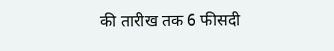की तारीख तक 6 फीसदी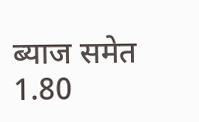ब्याज समेत 1.80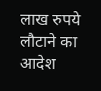लाख रुपये लौटाने का आदेश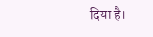दिया है।